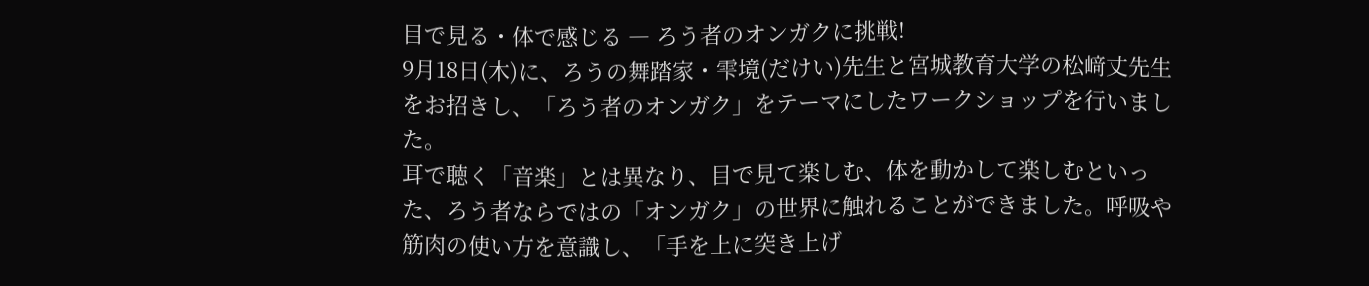目で見る・体で感じる ― ろう者のオンガクに挑戦!
9月18日(木)に、ろうの舞踏家・雫境(だけい)先生と宮城教育大学の松﨑丈先生をお招きし、「ろう者のオンガク」をテーマにしたワークショップを行いました。
耳で聴く「音楽」とは異なり、目で見て楽しむ、体を動かして楽しむといった、ろう者ならではの「オンガク」の世界に触れることができました。呼吸や筋肉の使い方を意識し、「手を上に突き上げ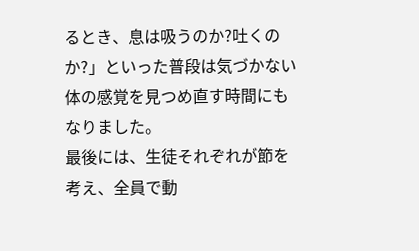るとき、息は吸うのか?吐くのか?」といった普段は気づかない体の感覚を見つめ直す時間にもなりました。
最後には、生徒それぞれが節を考え、全員で動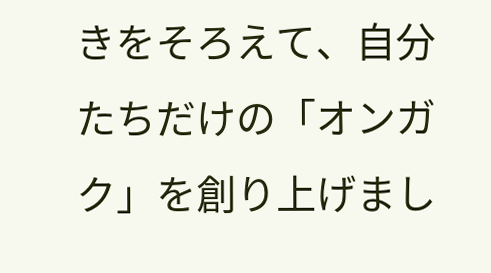きをそろえて、自分たちだけの「オンガク」を創り上げまし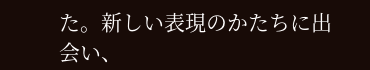た。新しい表現のかたちに出会い、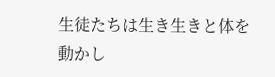生徒たちは生き生きと体を動かし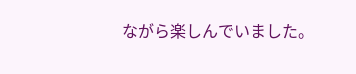ながら楽しんでいました。